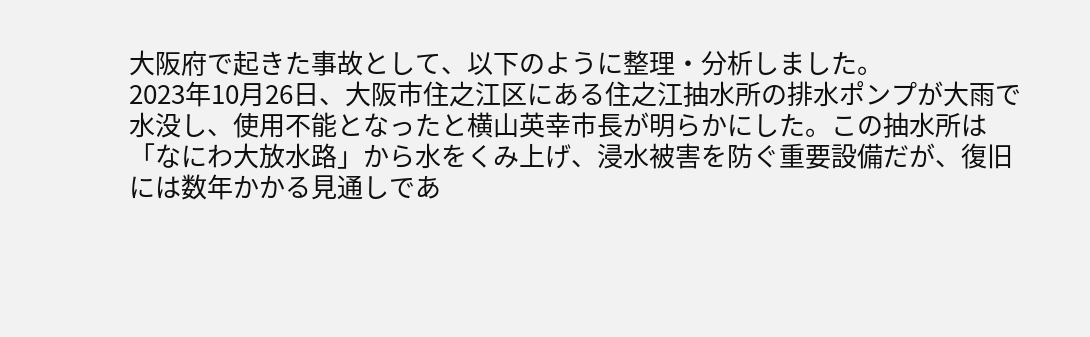大阪府で起きた事故として、以下のように整理・分析しました。
2023年10月26日、大阪市住之江区にある住之江抽水所の排水ポンプが大雨で水没し、使用不能となったと横山英幸市長が明らかにした。この抽水所は「なにわ大放水路」から水をくみ上げ、浸水被害を防ぐ重要設備だが、復旧には数年かかる見通しであ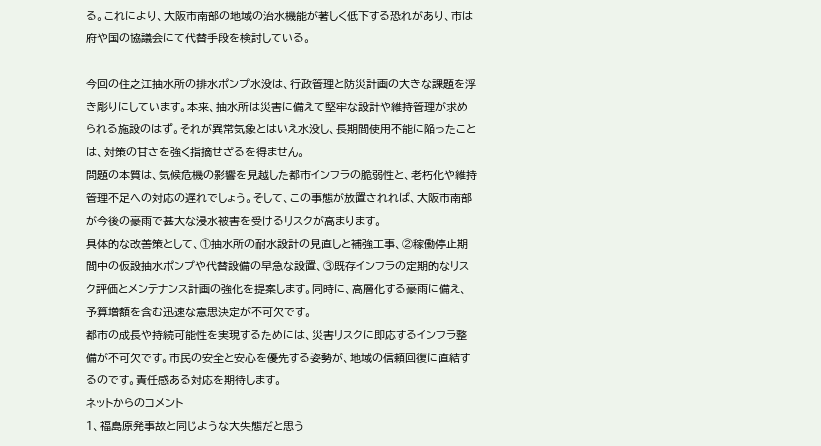る。これにより、大阪市南部の地域の治水機能が著しく低下する恐れがあり、市は府や国の協議会にて代替手段を検討している。

今回の住之江抽水所の排水ポンプ水没は、行政管理と防災計画の大きな課題を浮き彫りにしています。本来、抽水所は災害に備えて堅牢な設計や維持管理が求められる施設のはず。それが異常気象とはいえ水没し、長期間使用不能に陥ったことは、対策の甘さを強く指摘せざるを得ません。
問題の本質は、気候危機の影響を見越した都市インフラの脆弱性と、老朽化や維持管理不足への対応の遅れでしょう。そして、この事態が放置されれば、大阪市南部が今後の豪雨で甚大な浸水被害を受けるリスクが高まります。
具体的な改善策として、①抽水所の耐水設計の見直しと補強工事、②稼働停止期間中の仮設抽水ポンプや代替設備の早急な設置、③既存インフラの定期的なリスク評価とメンテナンス計画の強化を提案します。同時に、高層化する豪雨に備え、予算増額を含む迅速な意思決定が不可欠です。
都市の成長や持続可能性を実現するためには、災害リスクに即応するインフラ整備が不可欠です。市民の安全と安心を優先する姿勢が、地域の信頼回復に直結するのです。責任感ある対応を期待します。
ネットからのコメント
1、福島原発事故と同じような大失態だと思う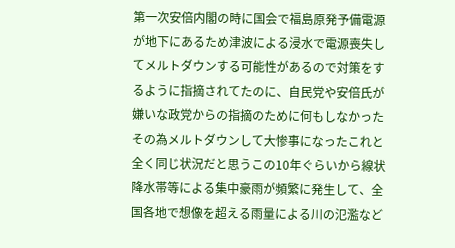第一次安倍内閣の時に国会で福島原発予備電源が地下にあるため津波による浸水で電源喪失してメルトダウンする可能性があるので対策をするように指摘されてたのに、自民党や安倍氏が嫌いな政党からの指摘のために何もしなかったその為メルトダウンして大惨事になったこれと全く同じ状況だと思うこの10年ぐらいから線状降水帯等による集中豪雨が頻繁に発生して、全国各地で想像を超える雨量による川の氾濫など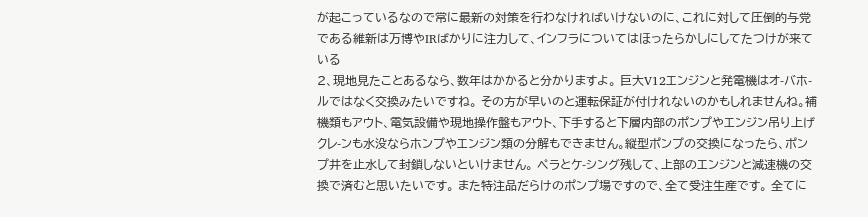が起こっているなので常に最新の対策を行わなければいけないのに、これに対して圧倒的与党である維新は万博やIRばかりに注力して、インフラについてはほったらかしにしてたつけが来ている
2、現地見たことあるなら、数年はかかると分かりますよ。 巨大V12エンジンと発電機はオ-バホ-ルではなく交換みたいですね。 その方が早いのと運転保証が付けれないのかもしれませんね。補機類もアウト、電気設備や現地操作盤もアウト、下手すると下層内部のポンプやエンジン吊り上げクレ-ンも水没ならホンプやエンジン類の分解もできません。縦型ポンプの交換になったら、ポンプ井を止水して封鎖しないといけません。 ペラとケ-シング残して、上部のエンジンと減速機の交換で済むと思いたいです。 また特注品だらけのポンプ場ですので、全て受注生産です。 全てに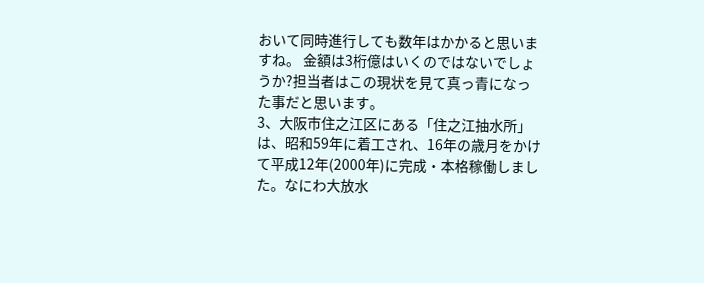おいて同時進行しても数年はかかると思いますね。 金額は3桁億はいくのではないでしょうか?担当者はこの現状を見て真っ青になった事だと思います。
3、大阪市住之江区にある「住之江抽水所」は、昭和59年に着工され、16年の歳月をかけて平成12年(2000年)に完成・本格稼働しました。なにわ大放水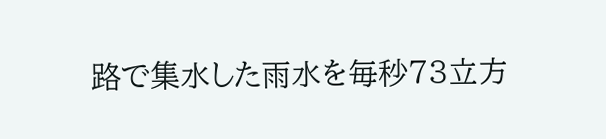路で集水した雨水を毎秒73立方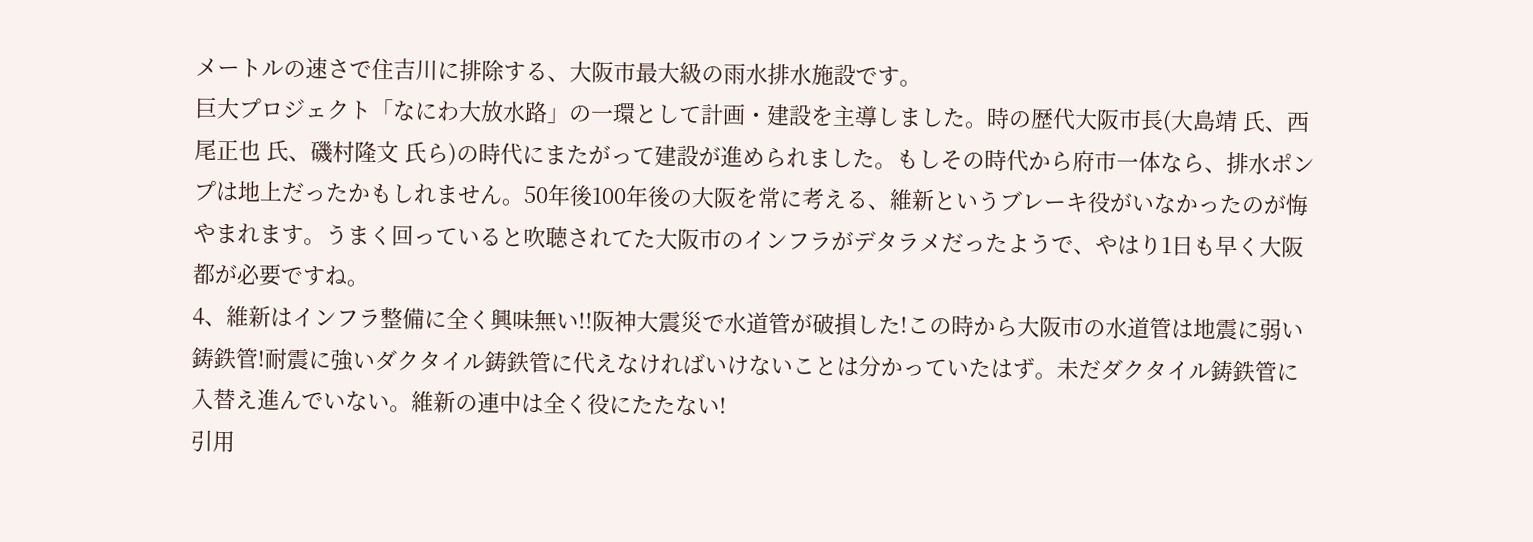メートルの速さで住吉川に排除する、大阪市最大級の雨水排水施設です。
巨大プロジェクト「なにわ大放水路」の一環として計画・建設を主導しました。時の歴代大阪市長(大島靖 氏、西尾正也 氏、磯村隆文 氏ら)の時代にまたがって建設が進められました。もしその時代から府市一体なら、排水ポンプは地上だったかもしれません。50年後100年後の大阪を常に考える、維新というブレーキ役がいなかったのが悔やまれます。うまく回っていると吹聴されてた大阪市のインフラがデタラメだったようで、やはり1日も早く大阪都が必要ですね。
4、維新はインフラ整備に全く興味無い!!阪神大震災で水道管が破損した!この時から大阪市の水道管は地震に弱い鋳鉄管!耐震に強いダクタイル鋳鉄管に代えなければいけないことは分かっていたはず。未だダクタイル鋳鉄管に入替え進んでいない。維新の連中は全く役にたたない!
引用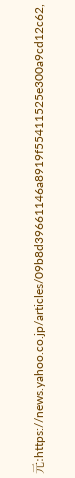元:https://news.yahoo.co.jp/articles/09b8d39661146a8919f55411525e300a9cd12c62,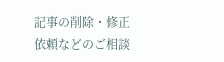記事の削除・修正依頼などのご相談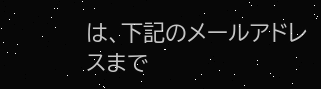は、下記のメールアドレスまで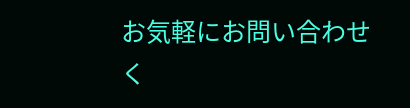お気軽にお問い合わせく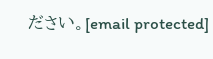ださい。[email protected]